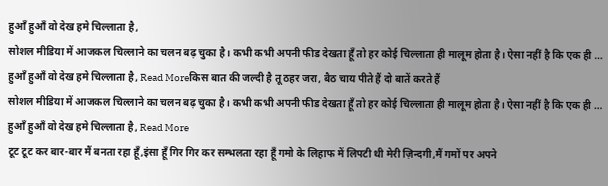हुआँ हुआँ वो देख हमे चिल्लाता है,
सोशल मीडिया में आजकल चिल्लाने का चलन बढ़ चुका है। कभी कभी अपनी फीड देखता हूँ तो हर कोई चिल्लाता ही मालूम होता है। ऐसा नहीं है कि एक ही …
हुआँ हुआँ वो देख हमे चिल्लाता है, Read Moreकिस बात की जल्दी है तू ठहर जरा, बैठ चाय पीते हैं दो बातें करते हैं
सोशल मीडिया में आजकल चिल्लाने का चलन बढ़ चुका है। कभी कभी अपनी फीड देखता हूँ तो हर कोई चिल्लाता ही मालूम होता है। ऐसा नहीं है कि एक ही …
हुआँ हुआँ वो देख हमे चिल्लाता है, Read More
टूट टूट कर बार-बार मैं बनता रहा हूँ,इंसा हूँ गिर गिर कर सम्भलता रहा हूँ गमो के लिहाफ में लिपटी थी मेरी ज़िन्दगी,मैं गमों पर अपने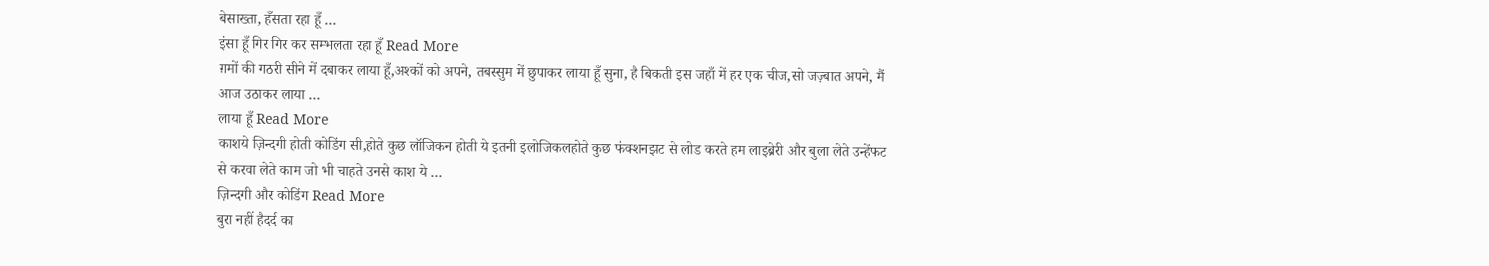बेसाख्ता, हँसता रहा हूँ …
इंसा हूँ गिर गिर कर सम्भलता रहा हूँ Read More
ग़मों की गठरी सीने में दबाकर लाया हूँ,अश्कों को अपने, तबस्सुम में छुपाकर लाया हूँ सुना, है बिकती इस जहाँ में हर एक चीज,सो जज़्बात अपने, मैं आज उठाकर लाया …
लाया हूँ Read More
काशये ज़िन्दगी होती कोडिंग सी,होते कुछ लॉजिकन होती ये इतनी इलोजिकलहोते कुछ फंक्शनझट से लोड करते हम लाइब्रेरी और बुला लेते उन्हेंफट से करवा लेते काम जो भी चाहते उनसे काश ये …
ज़िन्दगी और कोडिंग Read More
बुरा नहीं हैदर्द का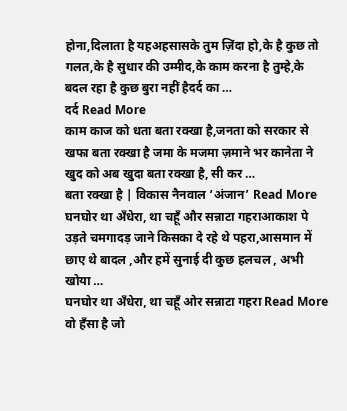होना,दिलाता है यहअहसासके तुम ज़िंदा हो,के है कुछ तो गलत,के है सुधार की उम्मीद,के काम करना है तुम्हे,के बदल रहा है कुछ बुरा नहीं हैदर्द का …
दर्द Read More
काम काज को धता बता रक्खा है,जनता को सरकार से खफा बता रक्खा है जमा के मजमा ज़माने भर कानेता ने खुद को अब खुदा बता रक्खा है, सी कर …
बता रक्खा है | विकास नैनवाल ‘अंजान’ Read More
घनघोर था अँधेरा, था चहूँ और सन्नाटा गहराआकाश पे उड़ते चमगादड़ जाने किसका दे रहे थे पहरा,आसमान में छाए थे बादल ,और हमें सुनाई दी कुछ हलचल , अभी खोया …
घनघोर था अँधेरा, था चहूँ ओर सन्नाटा गहरा Read More
वो हँसा है जो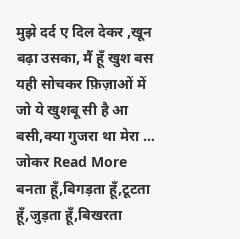मुझे दर्द ए दिल देकर ,खून बढ़ा उसका, मैं हूँ खुश बस यही सोचकर फ़िज़ाओं में जो ये खुशबू सी है आ बसी,क्या गुजरा था मेरा …
जोकर Read More
बनता हूँ,बिगड़ता हूँ,टूटता हूँ,जुड़ता हूँ,बिखरता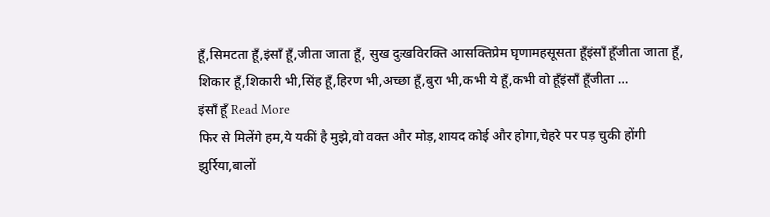हूँ,सिमटता हूँ,इंसाँ हूँ,जीता जाता हूँ, सुख दुःखविरक्ति आसक्तिप्रेम घृणामहसूसता हूँइंसाँ हूँजीता जाता हूँ, शिकार हूँ,शिकारी भी,सिंह हूँ,हिरण भी,अच्छा हूँ,बुरा भी,कभी ये हूँ,कभी वो हूँइंसाँ हूँजीता …
इंसाँ हूँ Read More
फिर से मिलेंगे हम,ये यकीं है मुझे,वो वक्त और मोड़,शायद कोई और होगा,चेहरे पर पड़ चुकी होंगी झुर्रिया,बालों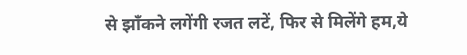से झाँकने लगेंगी रजत लटें, फिर से मिलेंगे हम,ये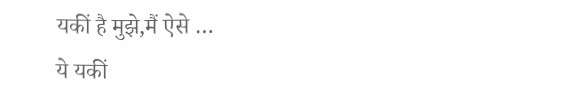यकीं है मुझे,मैं ऐसे …
ये यकीं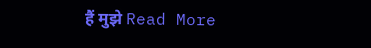हैं मुझे Read More